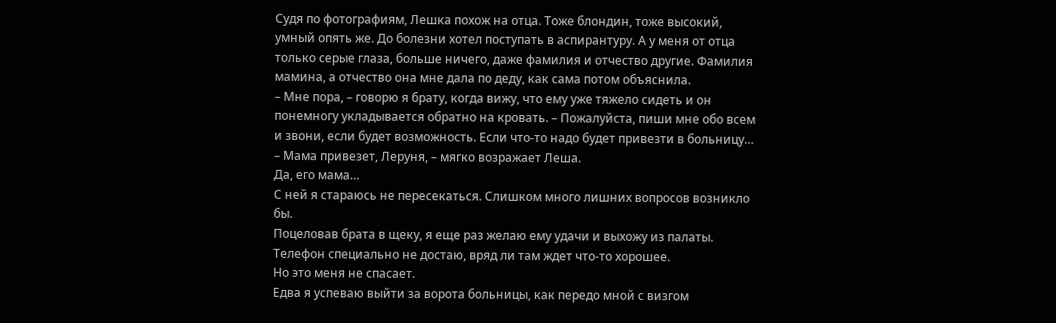Судя по фотографиям, Лешка похож на отца. Тоже блондин, тоже высокий, умный опять же. До болезни хотел поступать в аспирантуру. А у меня от отца только серые глаза, больше ничего, даже фамилия и отчество другие. Фамилия мамина, а отчество она мне дала по деду, как сама потом объяснила.
– Мне пора, – говорю я брату, когда вижу, что ему уже тяжело сидеть и он понемногу укладывается обратно на кровать. – Пожалуйста, пиши мне обо всем и звони, если будет возможность. Если что-то надо будет привезти в больницу…
– Мама привезет, Леруня, – мягко возражает Леша.
Да, его мама…
С ней я стараюсь не пересекаться. Слишком много лишних вопросов возникло бы.
Поцеловав брата в щеку, я еще раз желаю ему удачи и выхожу из палаты. Телефон специально не достаю, вряд ли там ждет что-то хорошее.
Но это меня не спасает.
Едва я успеваю выйти за ворота больницы, как передо мной с визгом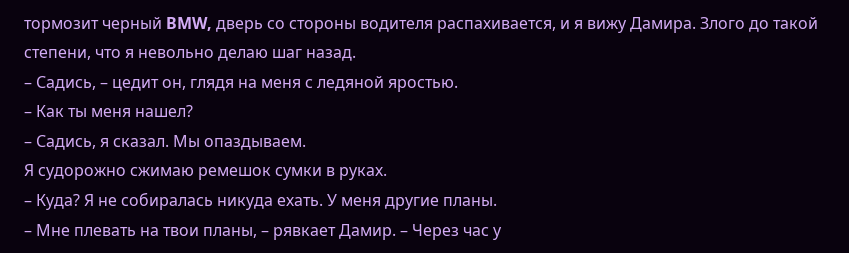тормозит черный BMW, дверь со стороны водителя распахивается, и я вижу Дамира. Злого до такой степени, что я невольно делаю шаг назад.
– Садись, – цедит он, глядя на меня с ледяной яростью.
– Как ты меня нашел?
– Садись, я сказал. Мы опаздываем.
Я судорожно сжимаю ремешок сумки в руках.
– Куда? Я не собиралась никуда ехать. У меня другие планы.
– Мне плевать на твои планы, – рявкает Дамир. – Через час у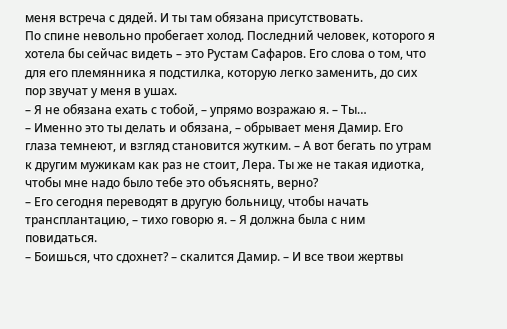меня встреча с дядей. И ты там обязана присутствовать.
По спине невольно пробегает холод. Последний человек, которого я хотела бы сейчас видеть – это Рустам Сафаров. Его слова о том, что для его племянника я подстилка, которую легко заменить, до сих пор звучат у меня в ушах.
– Я не обязана ехать с тобой, – упрямо возражаю я. – Ты…
– Именно это ты делать и обязана, – обрывает меня Дамир. Его глаза темнеют, и взгляд становится жутким. – А вот бегать по утрам к другим мужикам как раз не стоит, Лера. Ты же не такая идиотка, чтобы мне надо было тебе это объяснять, верно?
– Его сегодня переводят в другую больницу, чтобы начать трансплантацию, – тихо говорю я. – Я должна была с ним повидаться.
– Боишься, что сдохнет? – скалится Дамир. – И все твои жертвы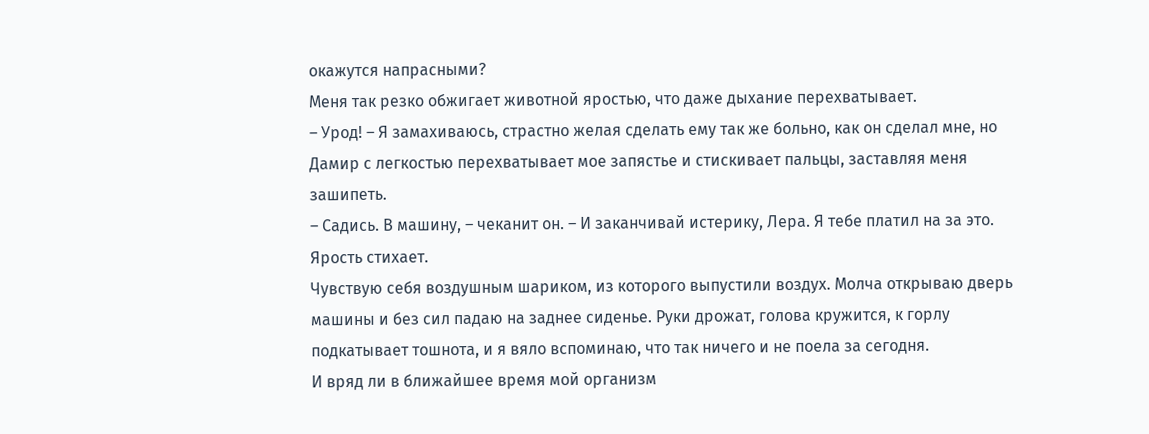окажутся напрасными?
Меня так резко обжигает животной яростью, что даже дыхание перехватывает.
– Урод! – Я замахиваюсь, страстно желая сделать ему так же больно, как он сделал мне, но Дамир с легкостью перехватывает мое запястье и стискивает пальцы, заставляя меня зашипеть.
– Садись. В машину, – чеканит он. – И заканчивай истерику, Лера. Я тебе платил на за это.
Ярость стихает.
Чувствую себя воздушным шариком, из которого выпустили воздух. Молча открываю дверь машины и без сил падаю на заднее сиденье. Руки дрожат, голова кружится, к горлу подкатывает тошнота, и я вяло вспоминаю, что так ничего и не поела за сегодня.
И вряд ли в ближайшее время мой организм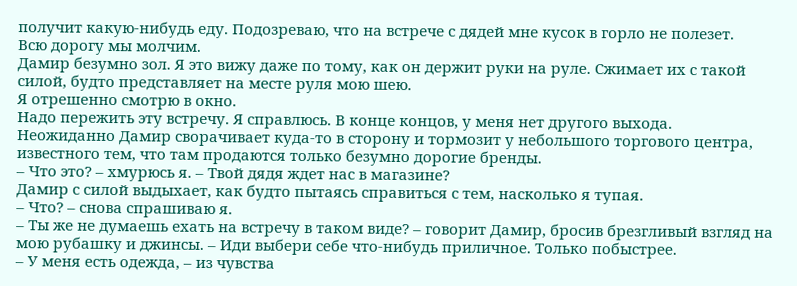получит какую-нибудь еду. Подозреваю, что на встрече с дядей мне кусок в горло не полезет.
Всю дорогу мы молчим.
Дамир безумно зол. Я это вижу даже по тому, как он держит руки на руле. Сжимает их с такой силой, будто представляет на месте руля мою шею.
Я отрешенно смотрю в окно.
Надо пережить эту встречу. Я справлюсь. В конце концов, у меня нет другого выхода.
Неожиданно Дамир сворачивает куда-то в сторону и тормозит у небольшого торгового центра, известного тем, что там продаются только безумно дорогие бренды.
– Что это? – хмурюсь я. – Твой дядя ждет нас в магазине?
Дамир с силой выдыхает, как будто пытаясь справиться с тем, насколько я тупая.
– Что? – снова спрашиваю я.
– Ты же не думаешь ехать на встречу в таком виде? – говорит Дамир, бросив брезгливый взгляд на мою рубашку и джинсы. – Иди выбери себе что-нибудь приличное. Только побыстрее.
– У меня есть одежда, – из чувства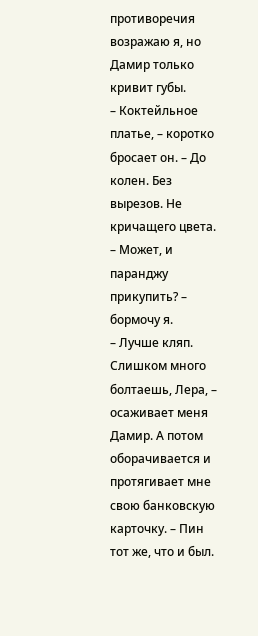противоречия возражаю я, но Дамир только кривит губы.
– Коктейльное платье, – коротко бросает он. – До колен. Без вырезов. Не кричащего цвета.
– Может, и паранджу прикупить? – бормочу я.
– Лучше кляп. Слишком много болтаешь, Лера, – осаживает меня Дамир. А потом оборачивается и протягивает мне свою банковскую карточку. – Пин тот же, что и был.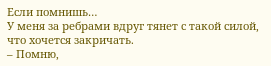Если помнишь…
У меня за ребрами вдруг тянет с такой силой, что хочется закричать.
– Помню,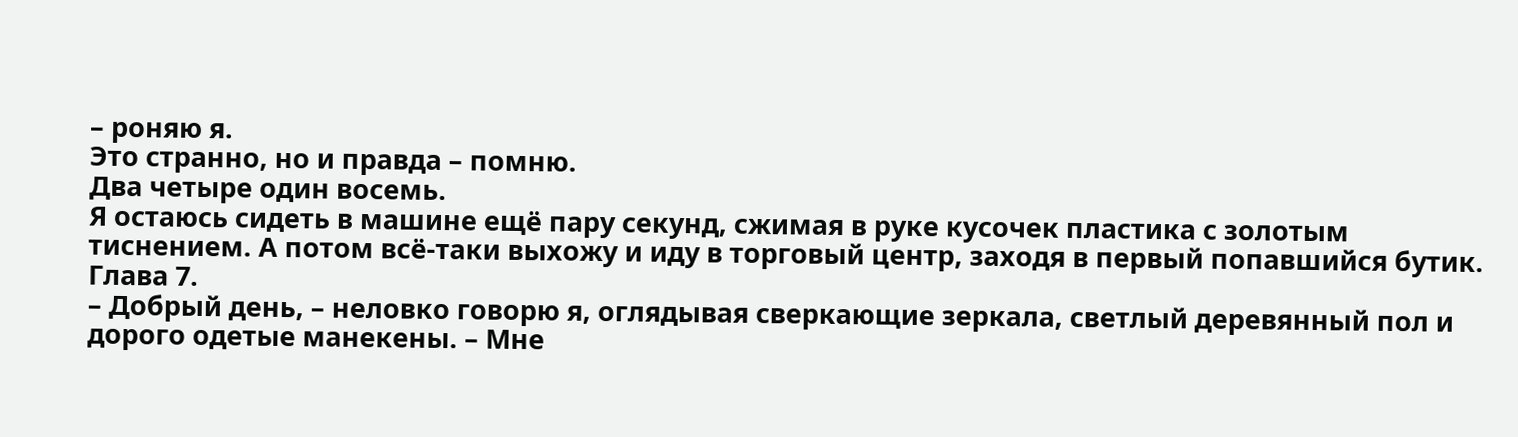– роняю я.
Это странно, но и правда – помню.
Два четыре один восемь.
Я остаюсь сидеть в машине ещё пару секунд, сжимая в руке кусочек пластика с золотым тиснением. А потом всё-таки выхожу и иду в торговый центр, заходя в первый попавшийся бутик.
Глава 7.
– Добрый день, – неловко говорю я, оглядывая сверкающие зеркала, светлый деревянный пол и дорого одетые манекены. – Мне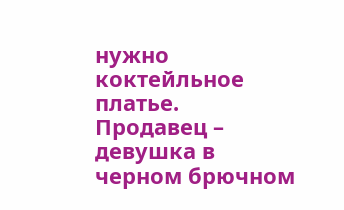нужно коктейльное платье.
Продавец – девушка в черном брючном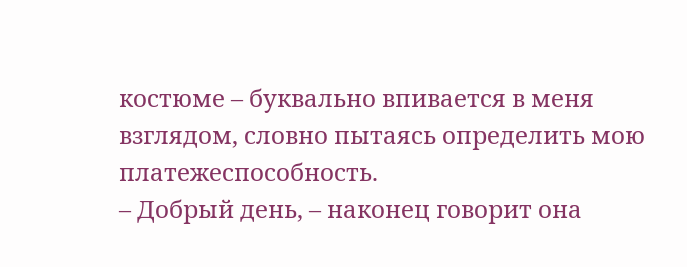костюме – буквально впивается в меня взглядом, словно пытаясь определить мою платежеспособность.
– Добрый день, – наконец говорит она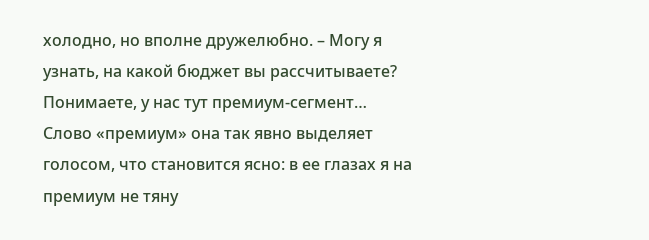холодно, но вполне дружелюбно. – Могу я узнать, на какой бюджет вы рассчитываете? Понимаете, у нас тут премиум-сегмент…
Слово «премиум» она так явно выделяет голосом, что становится ясно: в ее глазах я на премиум не тяну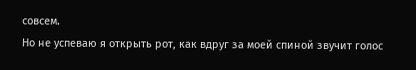совсем.
Но не успеваю я открыть рот, как вдруг за моей спиной звучит голос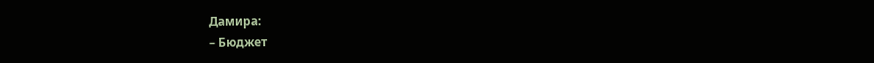Дамира:
– Бюджет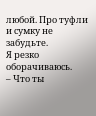любой. Про туфли и сумку не забудьте.
Я резко оборачиваюсь.
– Что ты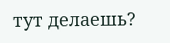тут делаешь?